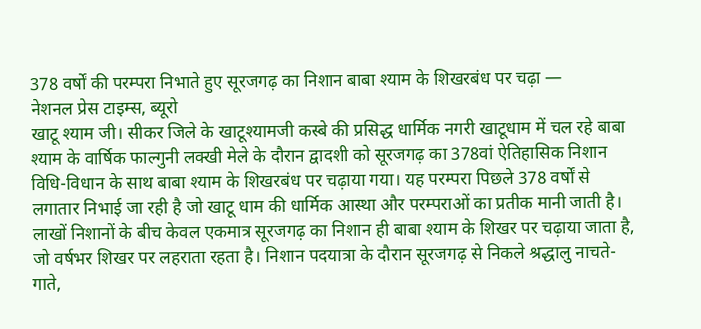378 वर्षों की परम्परा निभाते हुए सूरजगढ़ का निशान बाबा श्याम के शिखरबंध पर चढ़ा —
नेशनल प्रेस टाइम्स, ब्यूरो
खाटू श्याम जी। सीकर जिले के खाटूश्यामजी कस्बे की प्रसिद्ध धार्मिक नगरी खाटूधाम में चल रहे बाबा श्याम के वार्षिक फाल्गुनी लक्खी मेले के दौरान द्वादशी को सूरजगढ़ का 378वां ऐतिहासिक निशान विधि-विधान के साथ बाबा श्याम के शिखरबंध पर चढ़ाया गया। यह परम्परा पिछले 378 वर्षों से लगातार निभाई जा रही है जो खाटू धाम की धार्मिक आस्था और परम्पराओं का प्रतीक मानी जाती है। लाखों निशानों के बीच केवल एकमात्र सूरजगढ़ का निशान ही बाबा श्याम के शिखर पर चढ़ाया जाता है, जो वर्षभर शिखर पर लहराता रहता है। निशान पदयात्रा के दौरान सूरजगढ़ से निकले श्रद्धालु नाचते-गाते,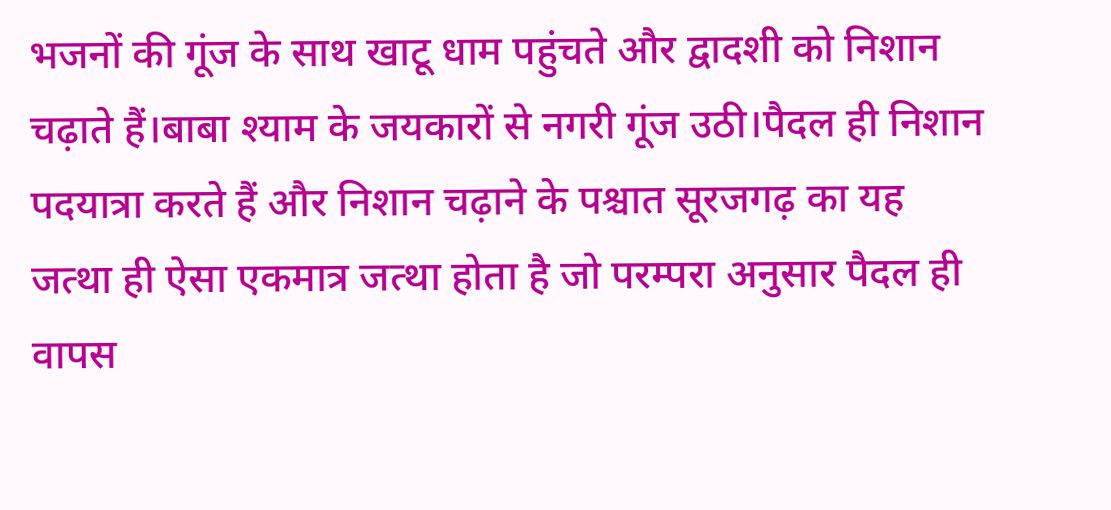भजनों की गूंज के साथ खाटू धाम पहुंचते और द्वादशी को निशान चढ़ाते हैं।बाबा श्याम के जयकारों से नगरी गूंज उठी।पैदल ही निशान पदयात्रा करते हैं और निशान चढ़ाने के पश्चात सूरजगढ़ का यह जत्था ही ऐसा एकमात्र जत्था होता है जो परम्परा अनुसार पैदल ही वापस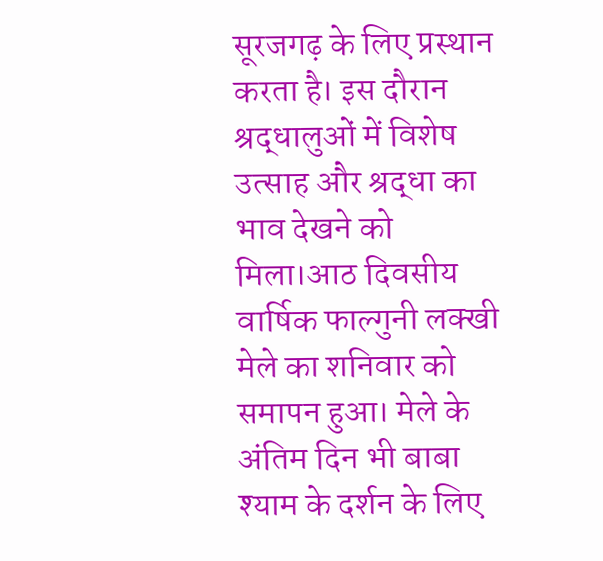सूरजगढ़ के लिए प्रस्थान करता है। इस दौरान श्रद्धालुओं में विशेष उत्साह और श्रद्धा का भाव देखने को मिला।आठ दिवसीय वार्षिक फाल्गुनी लक्खी मेले का शनिवार को समापन हुआ। मेले के अंतिम दिन भी बाबा श्याम के दर्शन के लिए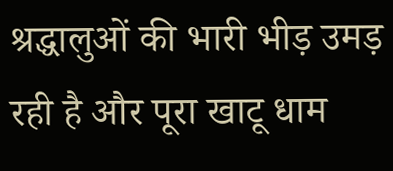श्रद्धालुओं की भारी भीड़ उमड़ रही है और पूरा खाटू धाम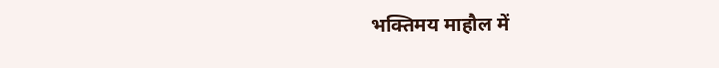भक्तिमय माहौल में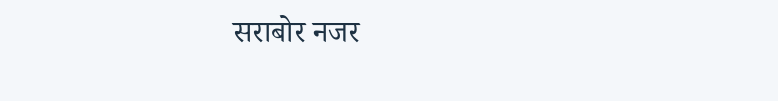सराबोर नजर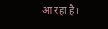आ रहा है।